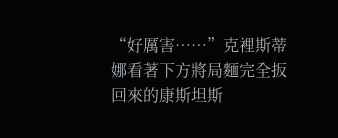“好厲害……”克裡斯蒂娜看著下方將局麵完全扳回來的康斯坦斯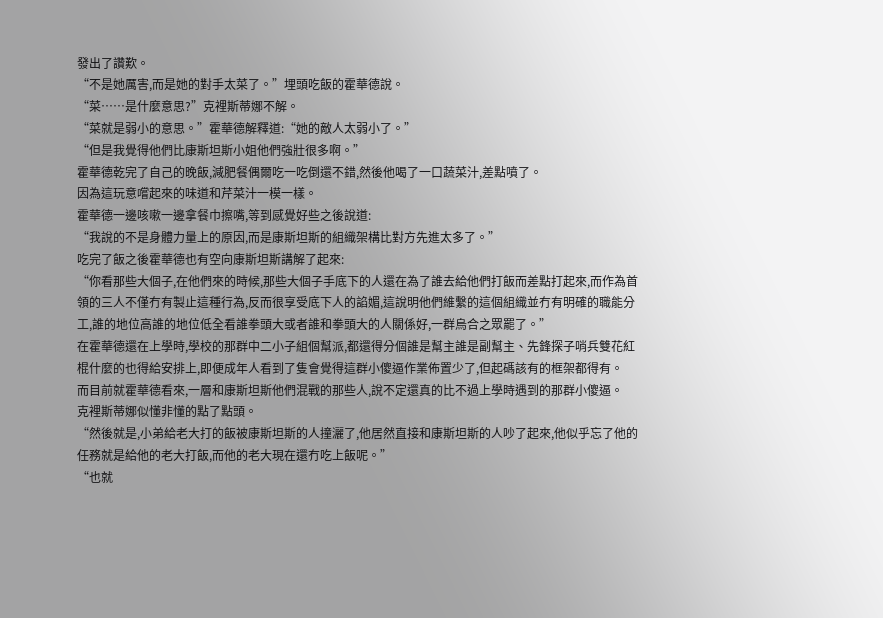發出了讚歎。
“不是她厲害,而是她的對手太菜了。”埋頭吃飯的霍華德說。
“菜……是什麼意思?”克裡斯蒂娜不解。
“菜就是弱小的意思。”霍華德解釋道:“她的敵人太弱小了。”
“但是我覺得他們比康斯坦斯小姐他們強壯很多啊。”
霍華德乾完了自己的晚飯,減肥餐偶爾吃一吃倒還不錯,然後他喝了一口蔬菜汁,差點噴了。
因為這玩意嚐起來的味道和芹菜汁一模一樣。
霍華德一邊咳嗽一邊拿餐巾擦嘴,等到感覺好些之後說道:
“我說的不是身體力量上的原因,而是康斯坦斯的組織架構比對方先進太多了。”
吃完了飯之後霍華德也有空向康斯坦斯講解了起來:
“你看那些大個子,在他們來的時候,那些大個子手底下的人還在為了誰去給他們打飯而差點打起來,而作為首領的三人不僅冇有製止這種行為,反而很享受底下人的諂媚,這說明他們維繫的這個組織並冇有明確的職能分工,誰的地位高誰的地位低全看誰拳頭大或者誰和拳頭大的人關係好,一群烏合之眾罷了。”
在霍華德還在上學時,學校的那群中二小子組個幫派,都還得分個誰是幫主誰是副幫主、先鋒探子哨兵雙花紅棍什麼的也得給安排上,即便成年人看到了隻會覺得這群小傻逼作業佈置少了,但起碼該有的框架都得有。
而目前就霍華德看來,一層和康斯坦斯他們混戰的那些人,說不定還真的比不過上學時遇到的那群小傻逼。
克裡斯蒂娜似懂非懂的點了點頭。
“然後就是,小弟給老大打的飯被康斯坦斯的人撞灑了,他居然直接和康斯坦斯的人吵了起來,他似乎忘了他的任務就是給他的老大打飯,而他的老大現在還冇吃上飯呢。”
“也就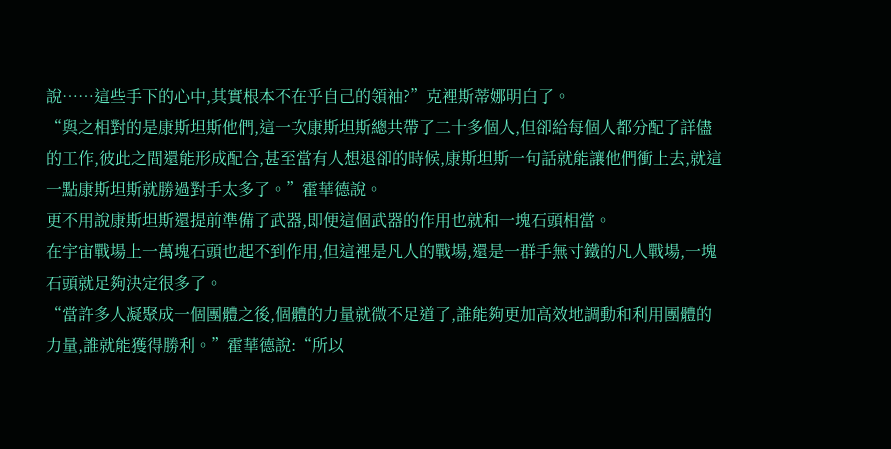說……這些手下的心中,其實根本不在乎自己的領袖?”克裡斯蒂娜明白了。
“與之相對的是康斯坦斯他們,這一次康斯坦斯總共帶了二十多個人,但卻給每個人都分配了詳儘的工作,彼此之間還能形成配合,甚至當有人想退卻的時候,康斯坦斯一句話就能讓他們衝上去,就這一點康斯坦斯就勝過對手太多了。”霍華德說。
更不用說康斯坦斯還提前準備了武器,即便這個武器的作用也就和一塊石頭相當。
在宇宙戰場上一萬塊石頭也起不到作用,但這裡是凡人的戰場,還是一群手無寸鐵的凡人戰場,一塊石頭就足夠決定很多了。
“當許多人凝聚成一個團體之後,個體的力量就微不足道了,誰能夠更加高效地調動和利用團體的力量,誰就能獲得勝利。”霍華德說:“所以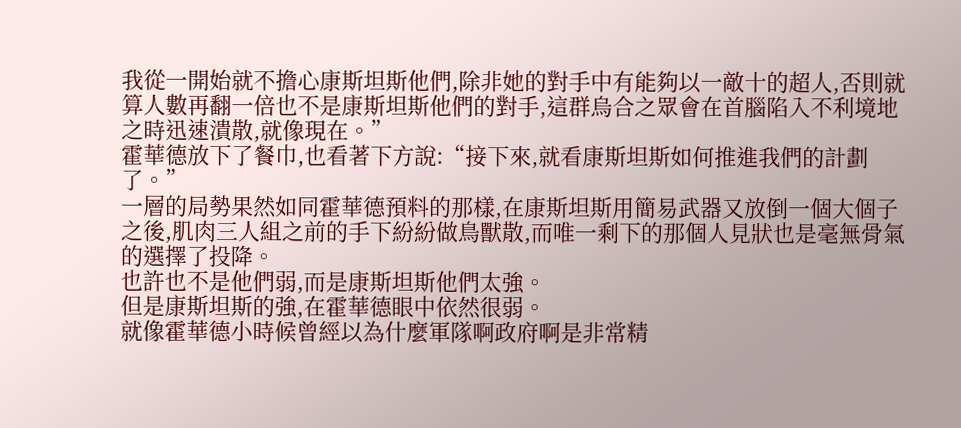我從一開始就不擔心康斯坦斯他們,除非她的對手中有能夠以一敵十的超人,否則就算人數再翻一倍也不是康斯坦斯他們的對手,這群烏合之眾會在首腦陷入不利境地之時迅速潰散,就像現在。”
霍華德放下了餐巾,也看著下方說:“接下來,就看康斯坦斯如何推進我們的計劃了。”
一層的局勢果然如同霍華德預料的那樣,在康斯坦斯用簡易武器又放倒一個大個子之後,肌肉三人組之前的手下紛紛做鳥獸散,而唯一剩下的那個人見狀也是毫無骨氣的選擇了投降。
也許也不是他們弱,而是康斯坦斯他們太強。
但是康斯坦斯的強,在霍華德眼中依然很弱。
就像霍華德小時候曾經以為什麼軍隊啊政府啊是非常精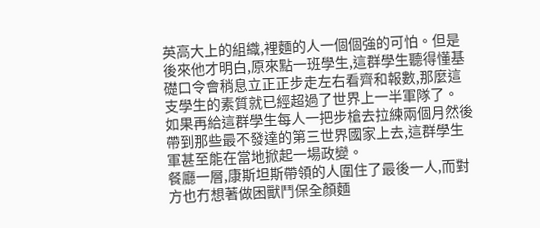英高大上的組織,裡麵的人一個個強的可怕。但是後來他才明白,原來點一班學生,這群學生聽得懂基礎口令會稍息立正正步走左右看齊和報數,那麼這支學生的素質就已經超過了世界上一半軍隊了。
如果再給這群學生每人一把步槍去拉練兩個月然後帶到那些最不發達的第三世界國家上去,這群學生軍甚至能在當地掀起一場政變。
餐廳一層,康斯坦斯帶領的人圍住了最後一人,而對方也冇想著做困獸鬥保全顏麵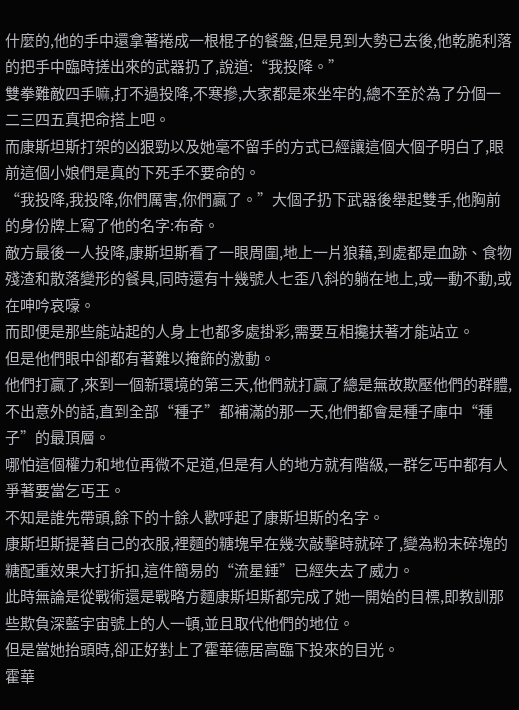什麼的,他的手中還拿著捲成一根棍子的餐盤,但是見到大勢已去後,他乾脆利落的把手中臨時搓出來的武器扔了,說道:“我投降。”
雙拳難敵四手嘛,打不過投降,不寒摻,大家都是來坐牢的,總不至於為了分個一二三四五真把命搭上吧。
而康斯坦斯打架的凶狠勁以及她毫不留手的方式已經讓這個大個子明白了,眼前這個小娘們是真的下死手不要命的。
“我投降,我投降,你們厲害,你們贏了。”大個子扔下武器後舉起雙手,他胸前的身份牌上寫了他的名字:布奇。
敵方最後一人投降,康斯坦斯看了一眼周圍,地上一片狼藉,到處都是血跡、食物殘渣和散落變形的餐具,同時還有十幾號人七歪八斜的躺在地上,或一動不動,或在呻吟哀嚎。
而即便是那些能站起的人身上也都多處掛彩,需要互相攙扶著才能站立。
但是他們眼中卻都有著難以掩飾的激動。
他們打贏了,來到一個新環境的第三天,他們就打贏了總是無故欺壓他們的群體,不出意外的話,直到全部“種子”都補滿的那一天,他們都會是種子庫中“種子”的最頂層。
哪怕這個權力和地位再微不足道,但是有人的地方就有階級,一群乞丐中都有人爭著要當乞丐王。
不知是誰先帶頭,餘下的十餘人歡呼起了康斯坦斯的名字。
康斯坦斯提著自己的衣服,裡麵的糖塊早在幾次敲擊時就碎了,變為粉末碎塊的糖配重效果大打折扣,這件簡易的“流星錘”已經失去了威力。
此時無論是從戰術還是戰略方麵康斯坦斯都完成了她一開始的目標,即教訓那些欺負深藍宇宙號上的人一頓,並且取代他們的地位。
但是當她抬頭時,卻正好對上了霍華德居高臨下投來的目光。
霍華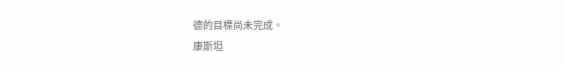德的目標尚未完成。
康斯坦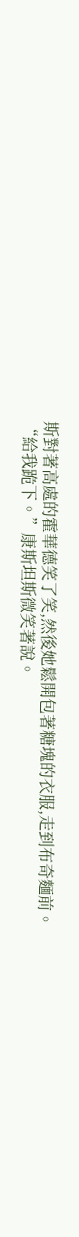斯對著高處的霍華德笑了笑,然後她鬆開包著糖塊的衣服,走到布奇麵前。
“給我跪下。”康斯坦斯微笑著說。